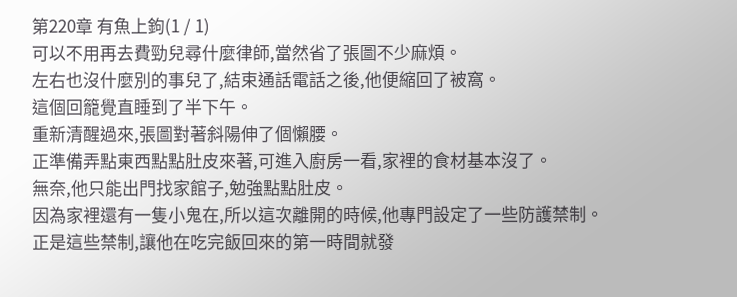第220章 有魚上鉤(1 / 1)
可以不用再去費勁兒尋什麼律師,當然省了張圖不少麻煩。
左右也沒什麼別的事兒了,結束通話電話之後,他便縮回了被窩。
這個回籠覺直睡到了半下午。
重新清醒過來,張圖對著斜陽伸了個懶腰。
正準備弄點東西點點肚皮來著,可進入廚房一看,家裡的食材基本沒了。
無奈,他只能出門找家館子,勉強點點肚皮。
因為家裡還有一隻小鬼在,所以這次離開的時候,他專門設定了一些防護禁制。
正是這些禁制,讓他在吃完飯回來的第一時間就發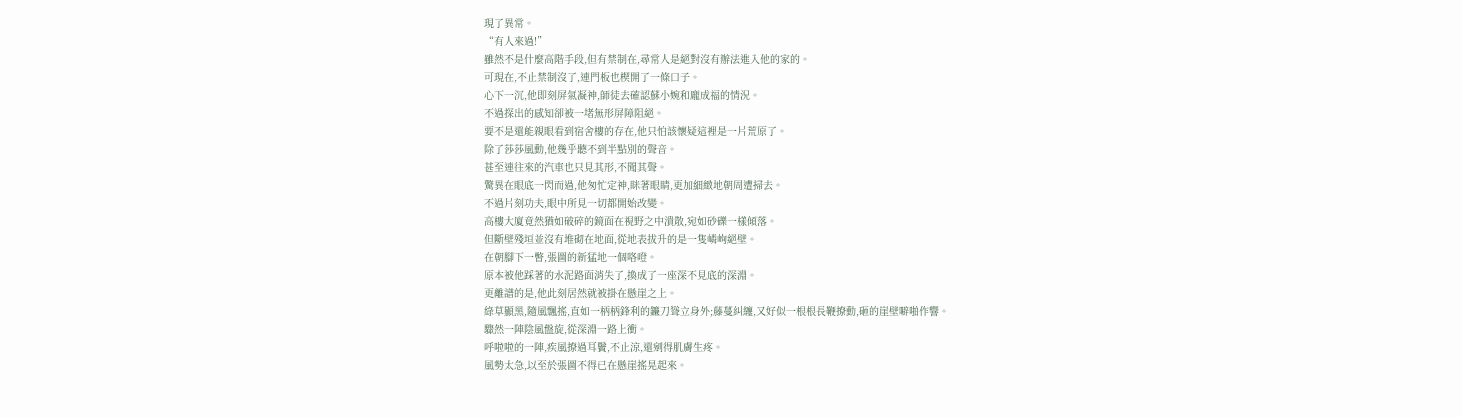現了異常。
“有人來過!”
雖然不是什麼高階手段,但有禁制在,尋常人是絕對沒有辦法進入他的家的。
可現在,不止禁制沒了,連門板也楔開了一條口子。
心下一沉,他即刻屏氣凝神,師徒去確認蘇小婉和龐成福的情況。
不過探出的感知卻被一堵無形屏障阻絕。
要不是還能親眼看到宿舍樓的存在,他只怕該懷疑這裡是一片荒原了。
除了莎莎風動,他幾乎聽不到半點別的聲音。
甚至連往來的汽車也只見其形,不聞其聲。
驚異在眼底一閃而過,他匆忙定神,眯著眼睛,更加細緻地朝周遭掃去。
不過片刻功夫,眼中所見一切都開始改變。
高樓大廈竟然猶如破碎的鏡面在視野之中潰散,宛如砂礫一樣傾落。
但斷壁殘垣並沒有堆砌在地面,從地表拔升的是一隻嶙峋絕壁。
在朝腳下一瞥,張圖的新猛地一個咯噔。
原本被他踩著的水泥路面消失了,換成了一座深不見底的深淵。
更離譜的是,他此刻居然就被掛在懸崖之上。
綠草顯黑,隨風飄搖,直如一柄柄鋒利的鐮刀聳立身外;藤蔓糾纏,又好似一根根長鞭撩動,砸的崖壁噼啪作響。
驟然一陣陰風盤旋,從深淵一路上衝。
呼啦啦的一陣,疾風撩過耳鬢,不止涼,還剜得肌膚生疼。
風勢太急,以至於張圖不得已在懸崖搖晃起來。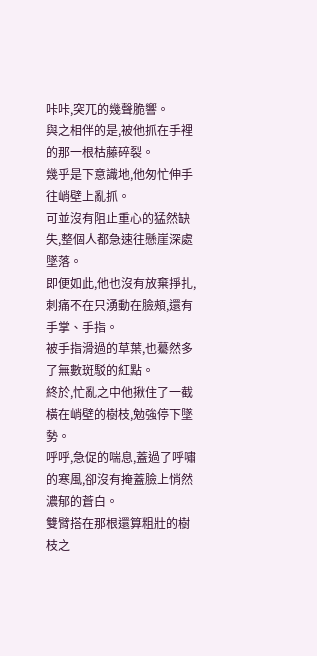咔咔,突兀的幾聲脆響。
與之相伴的是,被他抓在手裡的那一根枯藤碎裂。
幾乎是下意識地,他匆忙伸手往峭壁上亂抓。
可並沒有阻止重心的猛然缺失,整個人都急速往懸崖深處墜落。
即便如此,他也沒有放棄掙扎,刺痛不在只湧動在臉頰,還有手掌、手指。
被手指滑過的草葉,也驀然多了無數斑駁的紅點。
終於,忙亂之中他揪住了一截橫在峭壁的樹枝,勉強停下墜勢。
呼呼,急促的喘息,蓋過了呼嘯的寒風,卻沒有掩蓋臉上悄然濃郁的蒼白。
雙臂搭在那根還算粗壯的樹枝之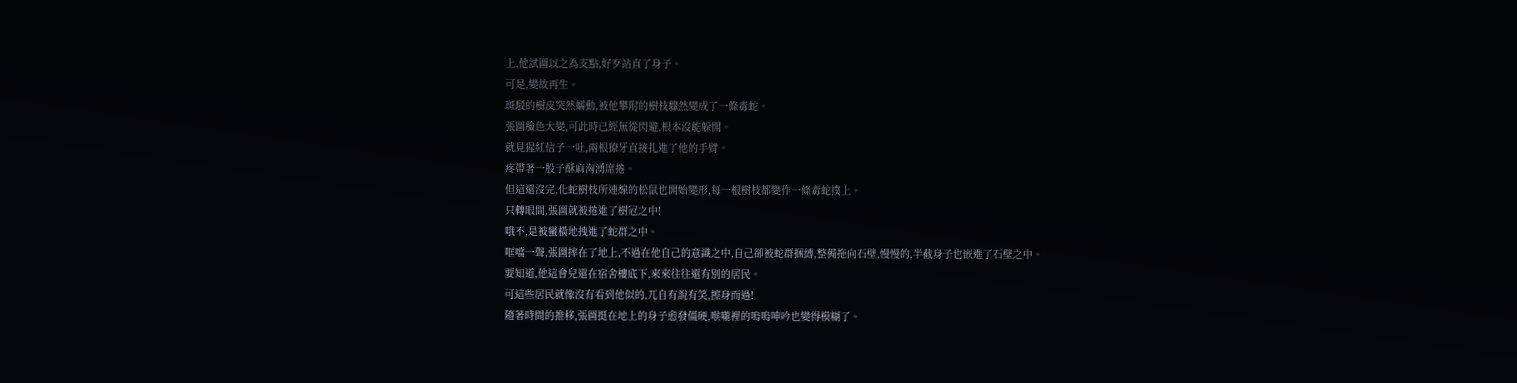上,他試圖以之為支點,好歹站直了身子。
可是,變故再生。
斑駁的樹皮突然蠕動,被他攀附的樹枝驟然變成了一條毒蛇。
張圖臉色大變,可此時已經無從閃避,根本沒能躲開。
就見猩紅信子一吐,兩根獠牙直接扎進了他的手臂。
疼帶著一股子酥麻洶湧席捲。
但這還沒完,化蛇樹枝所連線的松鼠也開始變形,每一根樹枝都變作一條毒蛇撲上。
只轉眼間,張圖就被捲進了樹冠之中!
哦不,是被蠻橫地拽進了蛇群之中。
哐噹一聲,張圖摔在了地上,不過在他自己的意識之中,自己卻被蛇群捆縛,整備拖向石壁,慢慢的,半截身子也嵌進了石壁之中。
要知道,他這會兒還在宿舍樓底下,來來往往還有別的居民。
可這些居民就像沒有看到他似的,兀自有說有笑,擦身而過!
隨著時間的推移,張圖挺在地上的身子愈發僵硬,喉嚨裡的嗚嗚呻吟也變得模糊了。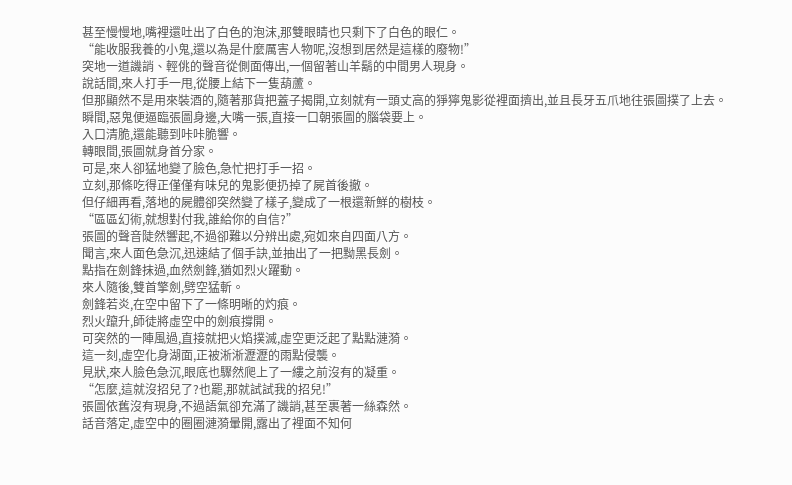甚至慢慢地,嘴裡還吐出了白色的泡沫,那雙眼睛也只剩下了白色的眼仁。
“能收服我養的小鬼,還以為是什麼厲害人物呢,沒想到居然是這樣的廢物!”
突地一道譏誚、輕佻的聲音從側面傳出,一個留著山羊鬍的中間男人現身。
說話間,來人打手一甩,從腰上結下一隻葫蘆。
但那顯然不是用來裝酒的,隨著那貨把蓋子揭開,立刻就有一頭丈高的猙獰鬼影從裡面擠出,並且長牙五爪地往張圖撲了上去。
瞬間,惡鬼便逼臨張圖身邊,大嘴一張,直接一口朝張圖的腦袋要上。
入口清脆,還能聽到咔咔脆響。
轉眼間,張圖就身首分家。
可是,來人卻猛地變了臉色,急忙把打手一招。
立刻,那條吃得正僅僅有味兒的鬼影便扔掉了屍首後撤。
但仔細再看,落地的屍體卻突然變了樣子,變成了一根還新鮮的樹枝。
“區區幻術,就想對付我,誰給你的自信?”
張圖的聲音陡然響起,不過卻難以分辨出處,宛如來自四面八方。
聞言,來人面色急沉,迅速結了個手訣,並抽出了一把黝黑長劍。
點指在劍鋒抹過,血然劍鋒,猶如烈火躍動。
來人隨後,雙首擎劍,劈空猛斬。
劍鋒若炎,在空中留下了一條明晰的灼痕。
烈火躥升,師徒將虛空中的劍痕撐開。
可突然的一陣風過,直接就把火焰撲滅,虛空更泛起了點點漣漪。
這一刻,虛空化身湖面,正被淅淅瀝瀝的雨點侵襲。
見狀,來人臉色急沉,眼底也驟然爬上了一縷之前沒有的凝重。
“怎麼,這就沒招兒了?也罷,那就試試我的招兒!”
張圖依舊沒有現身,不過語氣卻充滿了譏誚,甚至裹著一絲森然。
話音落定,虛空中的圈圈漣漪暈開,露出了裡面不知何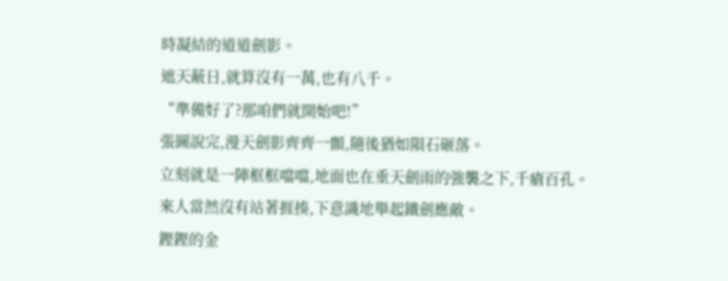時凝結的道道劍影。
遮天蔽日,就算沒有一萬,也有八千。
“準備好了?那咱們就開始吧!”
張圖說完,漫天劍影齊齊一顫,隨後猶如隕石砸落。
立刻就是一陣框框噹噹,地面也在垂天劍雨的強襲之下,千瘡百孔。
來人當然沒有站著捱揍,下意識地舉起鐵劍應敵。
鏗鏗的金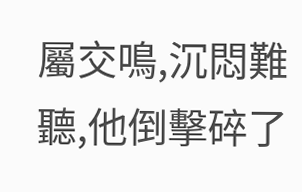屬交鳴,沉悶難聽,他倒擊碎了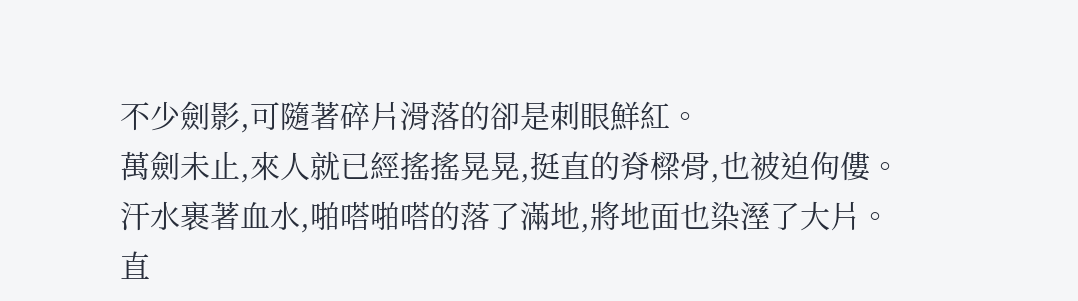不少劍影,可隨著碎片滑落的卻是刺眼鮮紅。
萬劍未止,來人就已經搖搖晃晃,挺直的脊樑骨,也被迫佝僂。
汗水裹著血水,啪嗒啪嗒的落了滿地,將地面也染溼了大片。
直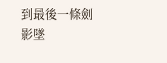到最後一條劍影墜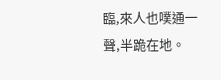臨,來人也噗通一聲,半跪在地。